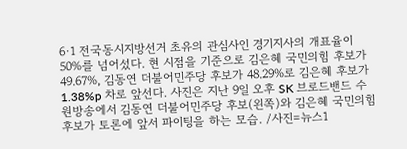6·1 전국동시지방선거 초유의 관심사인 경기지사의 개표율이 50%를 넘어섰다. 현 시점을 기준으로 김은혜 국민의힘 후보가 49.67%, 김동연 더불어민주당 후보가 48.29%로 김은혜 후보가 1.38%p 차로 앞선다. 사진은 지난 9일 오후 SK 브로드밴드 수원방송에서 김동연 더불어민주당 후보(왼쪽)와 김은혜 국민의힘 후보가 토론에 앞서 파이팅을 하는 모습. /사진=뉴스1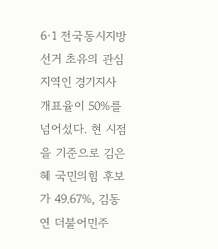6·1 전국동시지방선거 초유의 관심지역인 경기지사 개표율이 50%를 넘어섰다. 현 시점을 기준으로 김은혜 국민의힘 후보가 49.67%, 김동연 더불어민주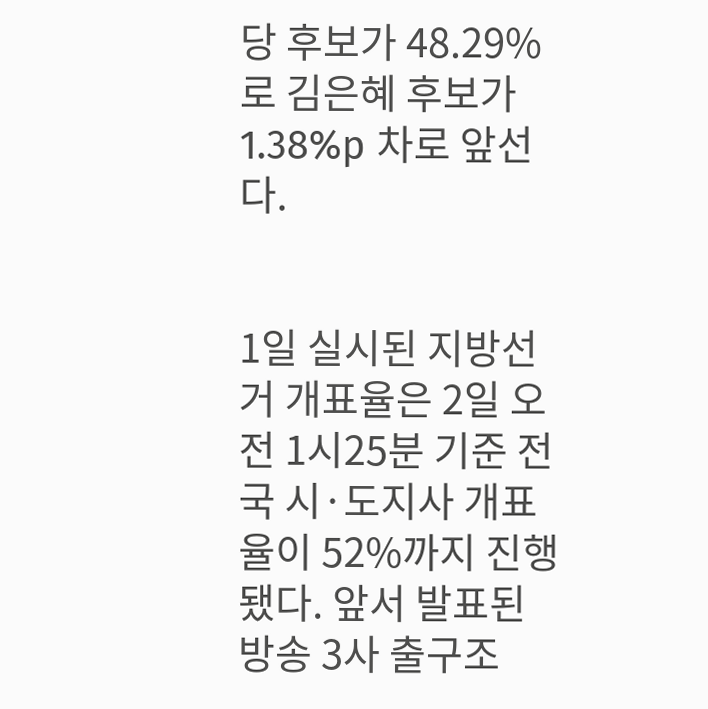당 후보가 48.29%로 김은혜 후보가 1.38%p 차로 앞선다.


1일 실시된 지방선거 개표율은 2일 오전 1시25분 기준 전국 시·도지사 개표율이 52%까지 진행됐다. 앞서 발표된 방송 3사 출구조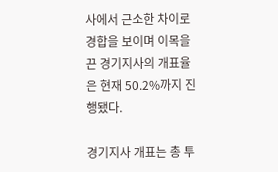사에서 근소한 차이로 경합을 보이며 이목을 끈 경기지사의 개표율은 현재 50.2%까지 진행됐다.

경기지사 개표는 총 투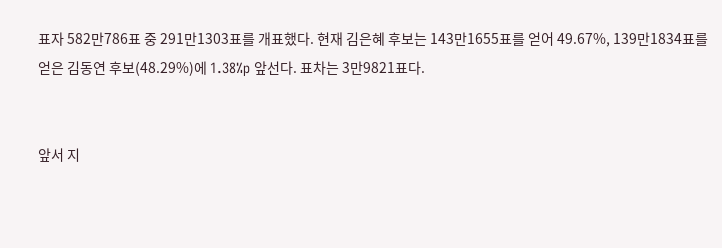표자 582만786표 중 291만1303표를 개표했다. 현재 김은혜 후보는 143만1655표를 얻어 49.67%, 139만1834표를 얻은 김동연 후보(48.29%)에 1.38%p 앞선다. 표차는 3만9821표다.


앞서 지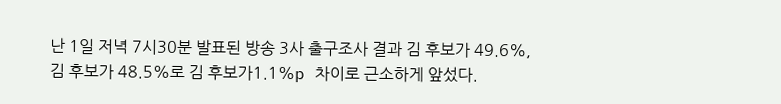난 1일 저녁 7시30분 발표된 방송 3사 출구조사 결과 김 후보가 49.6%, 김 후보가 48.5%로 김 후보가1.1%p 차이로 근소하게 앞섰다.